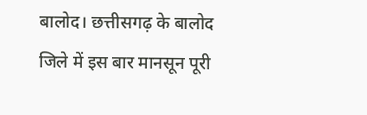बालोद। छत्तीसगढ़ के बालोद जिले में इस बार मानसून पूरी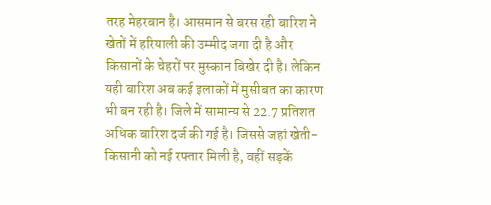तरह मेहरबान है। आसमान से बरस रही बारिश ने खेतों में हरियाली की उम्मीद जगा दी है और किसानों के चेहरों पर मुस्कान बिखेर दी है। लेकिन यही बारिश अब कई इलाकों में मुसीबत का कारण भी बन रही है। जिले में सामान्य से 22.7 प्रतिशत अधिक बारिश दर्ज की गई है। जिससे जहां खेती-किसानी को नई रफ्तार मिली है, वहीं सड़कें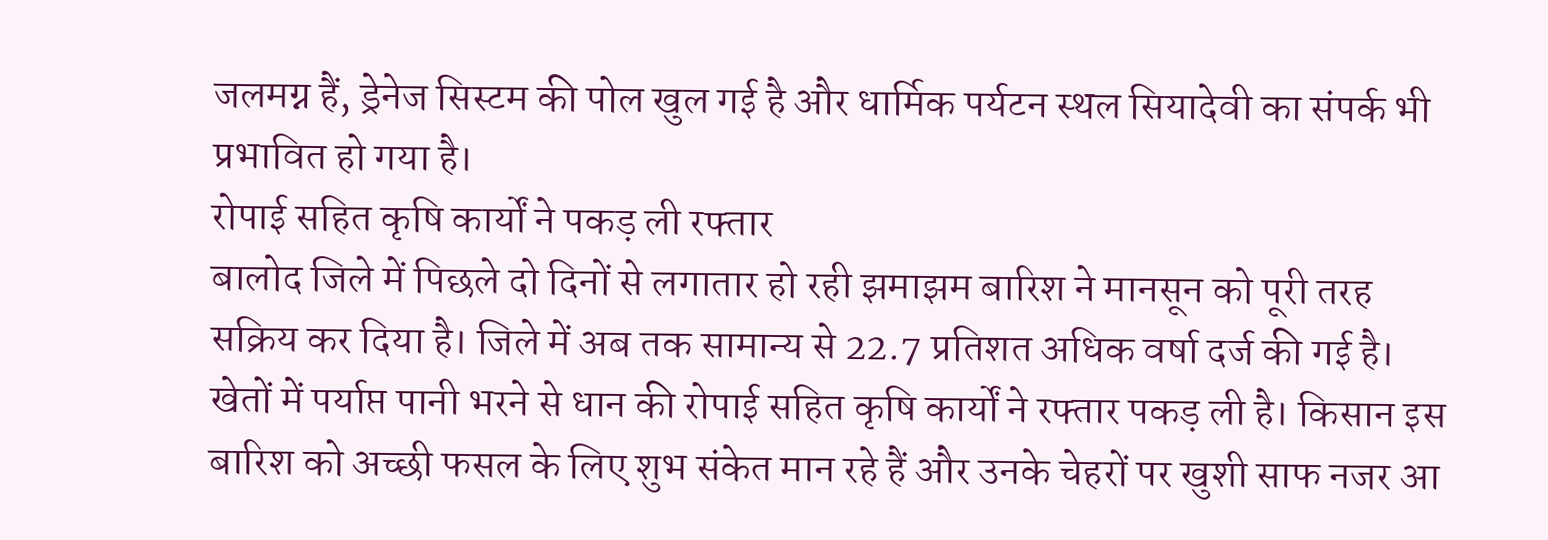जलमग्न हैं, ड्रेनेज सिस्टम की पोल खुल गई है और धार्मिक पर्यटन स्थल सियादेवी का संपर्क भी प्रभावित हो गया है।
रोपाई सहित कृषि कार्यों ने पकड़ ली रफ्तार
बालोद जिले में पिछले दो दिनों से लगातार हो रही झमाझम बारिश ने मानसून को पूरी तरह सक्रिय कर दिया है। जिले में अब तक सामान्य से 22.7 प्रतिशत अधिक वर्षा दर्ज की गई है। खेतों में पर्याप्त पानी भरने से धान की रोपाई सहित कृषि कार्यों ने रफ्तार पकड़ ली है। किसान इस बारिश को अच्छी फसल के लिए शुभ संकेत मान रहे हैं और उनके चेहरों पर खुशी साफ नजर आ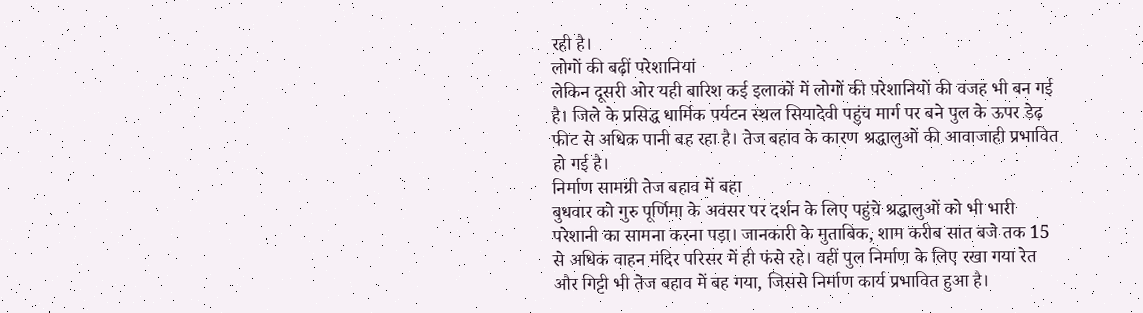रही है।
लोगों की बढ़ीं परेशानियां
लेकिन दूसरी ओर यही बारिश कई इलाकों में लोगों की परेशानियों की वजह भी बन गई है। जिले के प्रसिद्ध धार्मिक पर्यटन स्थल सियादेवी पहुंच मार्ग पर बने पुल के ऊपर डेढ़ फीट से अधिक पानी बह रहा है। तेज बहाव के कारण श्रद्धालुओं की आवाजाही प्रभावित हो गई है।
निर्माण सामग्री तेज बहाव में बहा
बुधवार को गुरु पूर्णिमा के अवसर पर दर्शन के लिए पहुंचे श्रद्धालुओं को भी भारी परेशानी का सामना करना पड़ा। जानकारी के मुताबिक, शाम करीब सात बजे तक 15 से अधिक वाहन मंदिर परिसर में ही फंसे रहे। वहीं पुल निर्माण के लिए रखा गया रेत और गिट्टी भी तेज बहाव में बह गया, जिससे निर्माण कार्य प्रभावित हुआ है।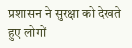प्रशासन ने सुरक्षा को देखते हुए लोगों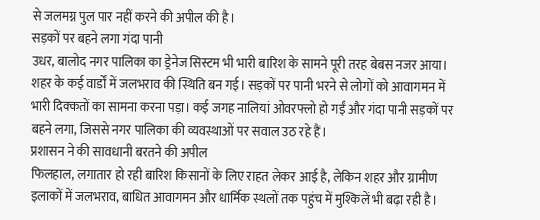से जलमग्न पुल पार नहीं करने की अपील की है।
सड़कों पर बहने लगा गंदा पानी
उधर, बालोद नगर पालिका का ड्रेनेज सिस्टम भी भारी बारिश के सामने पूरी तरह बेबस नजर आया। शहर के कई वार्डों में जलभराव की स्थिति बन गई। सड़कों पर पानी भरने से लोगों को आवागमन में भारी दिक्कतों का सामना करना पड़ा। कई जगह नालियां ओवरफ्लो हो गईं और गंदा पानी सड़कों पर बहने लगा, जिससे नगर पालिका की व्यवस्थाओं पर सवाल उठ रहे हैं।
प्रशासन ने की सावधानी बरतने की अपील
फिलहाल, लगातार हो रही बारिश किसानों के लिए राहत लेकर आई है, लेकिन शहर और ग्रामीण इलाकों में जलभराव, बाधित आवागमन और धार्मिक स्थलों तक पहुंच में मुश्किलें भी बढ़ा रही है।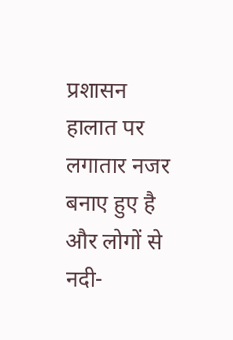प्रशासन हालात पर लगातार नजर बनाए हुए है और लोगों से नदी-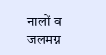नालों व जलमग्न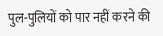पुल-पुलियों को पार नहीं करने की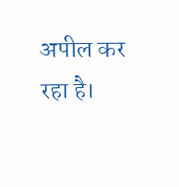अपील कर रहा है।